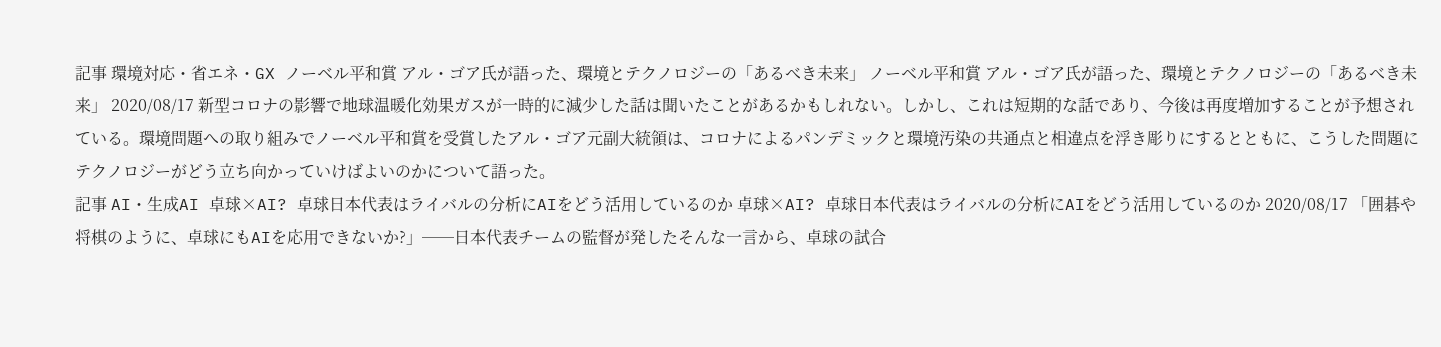記事 環境対応・省エネ・GX ノーベル平和賞 アル・ゴア氏が語った、環境とテクノロジーの「あるべき未来」 ノーベル平和賞 アル・ゴア氏が語った、環境とテクノロジーの「あるべき未来」 2020/08/17 新型コロナの影響で地球温暖化効果ガスが一時的に減少した話は聞いたことがあるかもしれない。しかし、これは短期的な話であり、今後は再度増加することが予想されている。環境問題への取り組みでノーベル平和賞を受賞したアル・ゴア元副大統領は、コロナによるパンデミックと環境汚染の共通点と相違点を浮き彫りにするとともに、こうした問題にテクノロジーがどう立ち向かっていけばよいのかについて語った。
記事 AI・生成AI 卓球×AI? 卓球日本代表はライバルの分析にAIをどう活用しているのか 卓球×AI? 卓球日本代表はライバルの分析にAIをどう活用しているのか 2020/08/17 「囲碁や将棋のように、卓球にもAIを応用できないか?」──日本代表チームの監督が発したそんな一言から、卓球の試合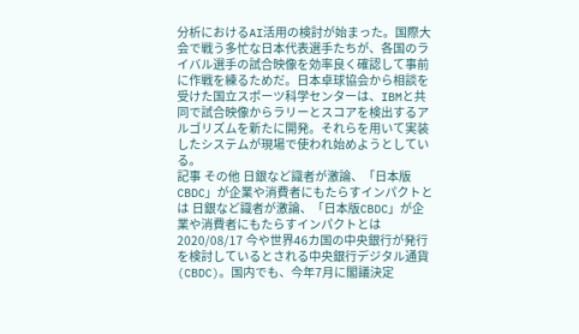分析におけるAI活用の検討が始まった。国際大会で戦う多忙な日本代表選手たちが、各国のライバル選手の試合映像を効率良く確認して事前に作戦を練るためだ。日本卓球協会から相談を受けた国立スポーツ科学センターは、IBMと共同で試合映像からラリーとスコアを検出するアルゴリズムを新たに開発。それらを用いて実装したシステムが現場で使われ始めようとしている。
記事 その他 日銀など識者が激論、「日本版CBDC」が企業や消費者にもたらすインパクトとは 日銀など識者が激論、「日本版CBDC」が企業や消費者にもたらすインパクトとは 2020/08/17 今や世界46カ国の中央銀行が発行を検討しているとされる中央銀行デジタル通貨(CBDC)。国内でも、今年7月に閣議決定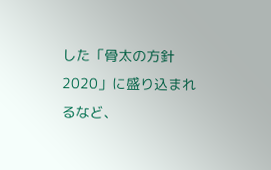した「骨太の方針2020」に盛り込まれるなど、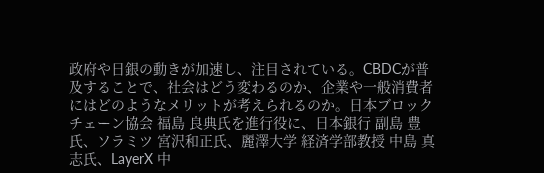政府や日銀の動きが加速し、注目されている。CBDCが普及することで、社会はどう変わるのか、企業や一般消費者にはどのようなメリットが考えられるのか。日本ブロックチェーン協会 福島 良典氏を進行役に、日本銀行 副島 豊氏、ソラミツ 宮沢和正氏、麗澤大学 経済学部教授 中島 真志氏、LayerX 中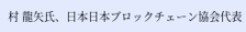村 龍矢氏、日本日本ブロックチェーン協会代表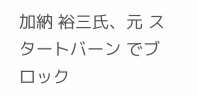加納 裕三氏、元 スタートバーン でブロック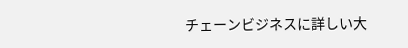チェーンビジネスに詳しい大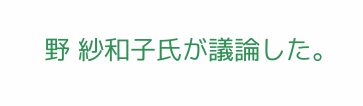野 紗和子氏が議論した。